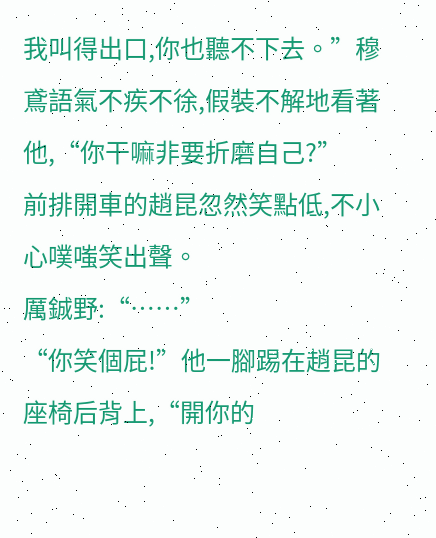我叫得出口,你也聽不下去。”穆鳶語氣不疾不徐,假裝不解地看著他,“你干嘛非要折磨自己?”
前排開車的趙昆忽然笑點低,不小心噗嗤笑出聲。
厲鋮野:“……”
“你笑個屁!”他一腳踢在趙昆的座椅后背上,“開你的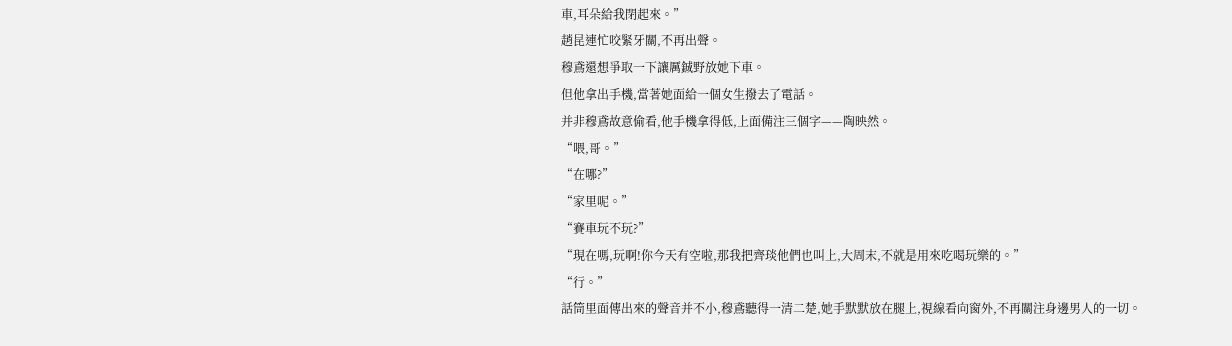車,耳朵給我閉起來。”
趙昆連忙咬緊牙關,不再出聲。
穆鳶還想爭取一下讓厲鋮野放她下車。
但他拿出手機,當著她面給一個女生撥去了電話。
并非穆鳶故意偷看,他手機拿得低,上面備注三個字——陶映然。
“喂,哥。”
“在哪?”
“家里呢。”
“賽車玩不玩?”
“現在嗎,玩啊!你今天有空啦,那我把齊琰他們也叫上,大周末,不就是用來吃喝玩樂的。”
“行。”
話筒里面傳出來的聲音并不小,穆鳶聽得一清二楚,她手默默放在腿上,視線看向窗外,不再關注身邊男人的一切。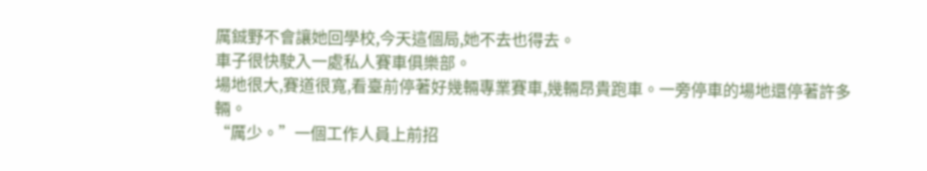厲鋮野不會讓她回學校,今天這個局,她不去也得去。
車子很快駛入一處私人賽車俱樂部。
場地很大,賽道很寬,看臺前停著好幾輛專業賽車,幾輛昂貴跑車。一旁停車的場地還停著許多輛。
“厲少。”一個工作人員上前招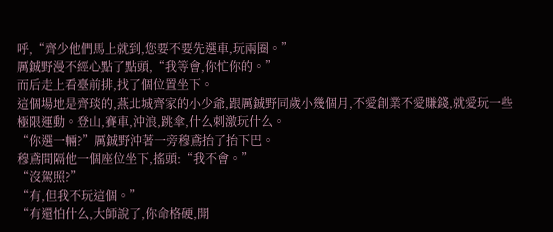呼,“齊少他們馬上就到,您要不要先選車,玩兩圈。”
厲鋮野漫不經心點了點頭,“我等會,你忙你的。”
而后走上看臺前排,找了個位置坐下。
這個場地是齊琰的,燕北城齊家的小少爺,跟厲鋮野同歲小幾個月,不愛創業不愛賺錢,就愛玩一些極限運動。登山,賽車,沖浪,跳傘,什么刺激玩什么。
“你選一輛?”厲鋮野沖著一旁穆鳶抬了抬下巴。
穆鳶間隔他一個座位坐下,搖頭:“我不會。”
“沒駕照?”
“有,但我不玩這個。”
“有還怕什么,大師說了,你命格硬,開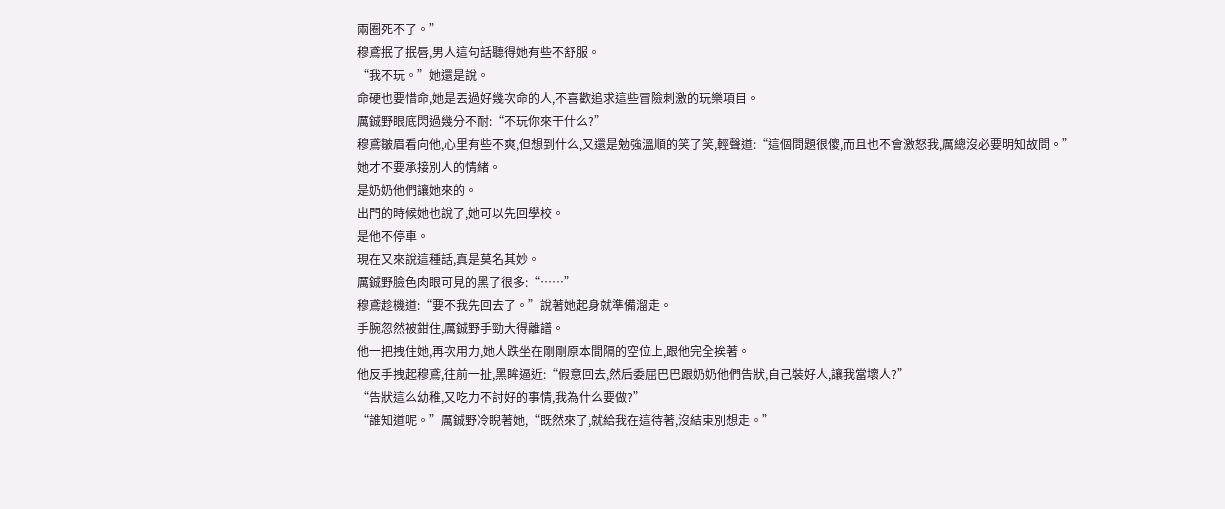兩圈死不了。”
穆鳶抿了抿唇,男人這句話聽得她有些不舒服。
“我不玩。”她還是說。
命硬也要惜命,她是丟過好幾次命的人,不喜歡追求這些冒險刺激的玩樂項目。
厲鋮野眼底閃過幾分不耐:“不玩你來干什么?”
穆鳶皺眉看向他,心里有些不爽,但想到什么,又還是勉強溫順的笑了笑,輕聲道:“這個問題很傻,而且也不會激怒我,厲總沒必要明知故問。”
她才不要承接別人的情緒。
是奶奶他們讓她來的。
出門的時候她也說了,她可以先回學校。
是他不停車。
現在又來說這種話,真是莫名其妙。
厲鋮野臉色肉眼可見的黑了很多:“……”
穆鳶趁機道:“要不我先回去了。”說著她起身就準備溜走。
手腕忽然被鉗住,厲鋮野手勁大得離譜。
他一把拽住她,再次用力,她人跌坐在剛剛原本間隔的空位上,跟他完全挨著。
他反手拽起穆鳶,往前一扯,黑眸逼近:“假意回去,然后委屈巴巴跟奶奶他們告狀,自己裝好人,讓我當壞人?”
“告狀這么幼稚,又吃力不討好的事情,我為什么要做?”
“誰知道呢。”厲鋮野冷睨著她,“既然來了,就給我在這待著,沒結束別想走。”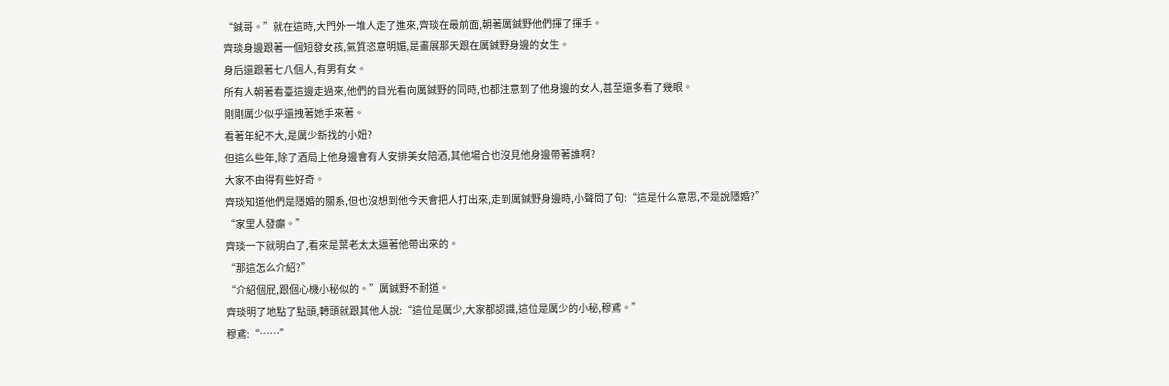“鋮哥。”就在這時,大門外一堆人走了進來,齊琰在最前面,朝著厲鋮野他們揮了揮手。
齊琰身邊跟著一個短發女孩,氣質恣意明媚,是畫展那天跟在厲鋮野身邊的女生。
身后還跟著七八個人,有男有女。
所有人朝著看臺這邊走過來,他們的目光看向厲鋮野的同時,也都注意到了他身邊的女人,甚至還多看了幾眼。
剛剛厲少似乎還拽著她手來著。
看著年紀不大,是厲少新找的小妞?
但這么些年,除了酒局上他身邊會有人安排美女陪酒,其他場合也沒見他身邊帶著誰啊?
大家不由得有些好奇。
齊琰知道他們是隱婚的關系,但也沒想到他今天會把人打出來,走到厲鋮野身邊時,小聲問了句:“這是什么意思,不是說隱婚?”
“家里人發癲。”
齊琰一下就明白了,看來是葉老太太逼著他帶出來的。
“那這怎么介紹?”
“介紹個屁,跟個心機小秘似的。”厲鋮野不耐道。
齊琰明了地點了點頭,轉頭就跟其他人說:“這位是厲少,大家都認識,這位是厲少的小秘,穆鳶。”
穆鳶:“……”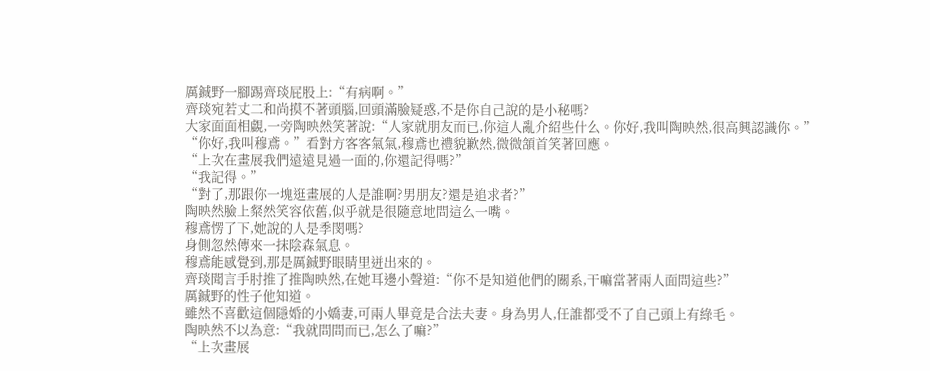厲鋮野一腳踢齊琰屁股上:“有病啊。”
齊琰宛若丈二和尚摸不著頭腦,回頭滿臉疑惑,不是你自己說的是小秘嗎?
大家面面相覷,一旁陶映然笑著說:“人家就朋友而已,你這人亂介紹些什么。你好,我叫陶映然,很高興認識你。”
“你好,我叫穆鳶。”看對方客客氣氣,穆鳶也禮貌歉然,微微頷首笑著回應。
“上次在畫展我們遠遠見過一面的,你還記得嗎?”
“我記得。”
“對了,那跟你一塊逛畫展的人是誰啊?男朋友?還是追求者?”
陶映然臉上粲然笑容依舊,似乎就是很隨意地問這么一嘴。
穆鳶愣了下,她說的人是季閔嗎?
身側忽然傳來一抹陰森氣息。
穆鳶能感覺到,那是厲鋮野眼睛里迸出來的。
齊琰聞言手肘推了推陶映然,在她耳邊小聲道:“你不是知道他們的關系,干嘛當著兩人面問這些?”
厲鋮野的性子他知道。
雖然不喜歡這個隱婚的小嬌妻,可兩人畢竟是合法夫妻。身為男人,任誰都受不了自己頭上有綠毛。
陶映然不以為意:“我就問問而已,怎么了嘛?”
“上次畫展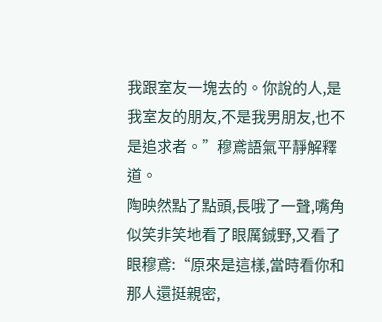我跟室友一塊去的。你說的人,是我室友的朋友,不是我男朋友,也不是追求者。”穆鳶語氣平靜解釋道。
陶映然點了點頭,長哦了一聲,嘴角似笑非笑地看了眼厲鋮野,又看了眼穆鳶:“原來是這樣,當時看你和那人還挺親密,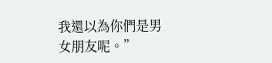我還以為你們是男女朋友呢。”